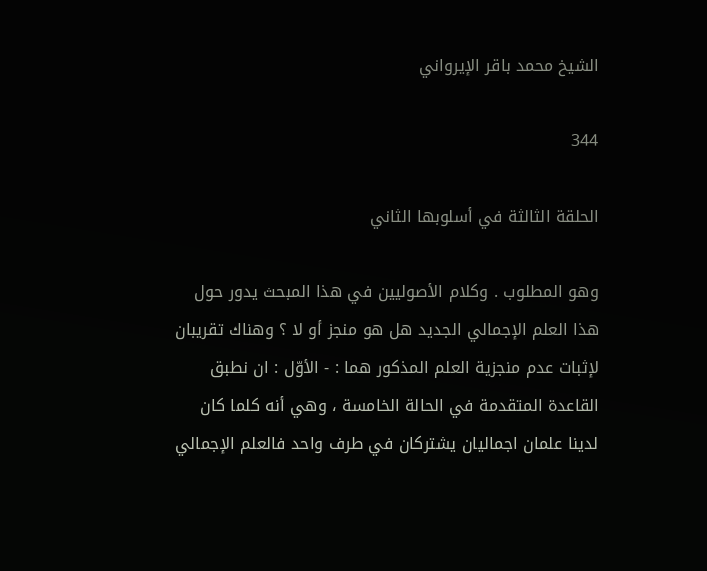الشيخ محمد باقر الإيرواني

344

الحلقة الثالثة في أسلوبها الثاني

وهو المطلوب . وكلام الأصوليين في هذا المبحث يدور حول هذا العلم الإجمالي الجديد هل هو منجز أو لا ؟ وهناك تقريبان لإثبات عدم منجزية العلم المذكور هما : - الأوّل : ان نطبق القاعدة المتقدمة في الحالة الخامسة ، وهي أنه كلما كان لدينا علمان اجماليان يشتركان في طرف واحد فالعلم الإجمالي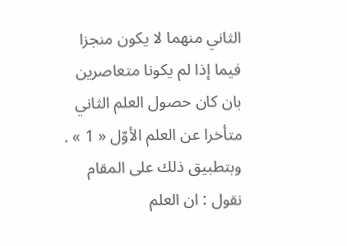الثاني منهما لا يكون منجزا فيما إذا لم يكونا متعاصرين بان كان حصول العلم الثاني متأخرا عن العلم الأوّل « 1 » . وبتطبيق ذلك على المقام نقول : ان العلم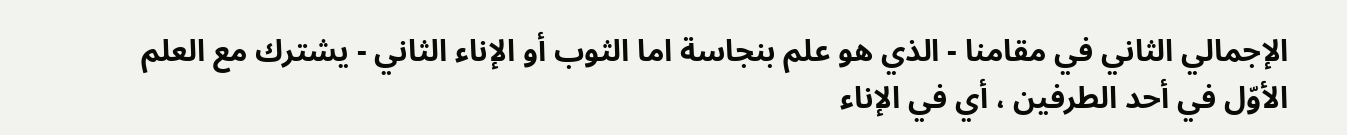الإجمالي الثاني في مقامنا - الذي هو علم بنجاسة اما الثوب أو الإناء الثاني - يشترك مع العلم الأوّل في أحد الطرفين ، أي في الإناء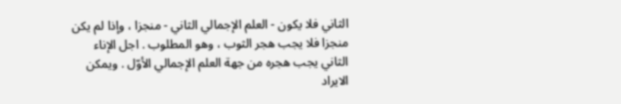الثاني فلا يكون - العلم الإجمالي الثاني - منجزا ، وإذا لم يكن منجزا فلا يجب هجر الثوب ، وهو المطلوب . اجل الإناء الثاني يجب هجره من جهة العلم الإجمالي الأوّل . ويمكن الايراد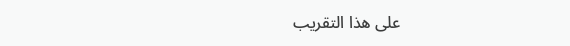على هذا التقريب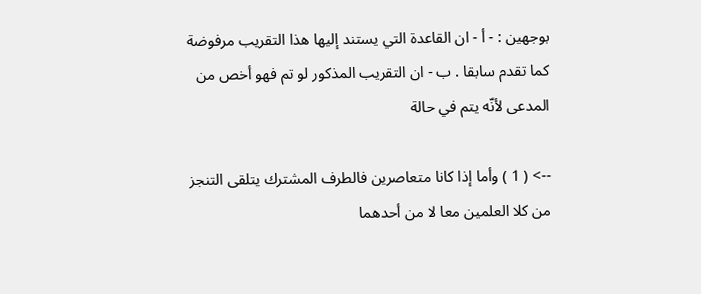بوجهين : - أ - ان القاعدة التي يستند إليها هذا التقريب مرفوضة كما تقدم سابقا . ب - ان التقريب المذكور لو تم فهو أخص من المدعى لأنّه يتم في حالة

--> ( 1 ) وأما إذا كانا متعاصرين فالطرف المشترك يتلقى التنجز من كلا العلمين معا لا من أحدهما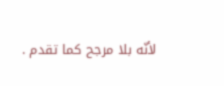لأنّه بلا مرجح كما تقدم .